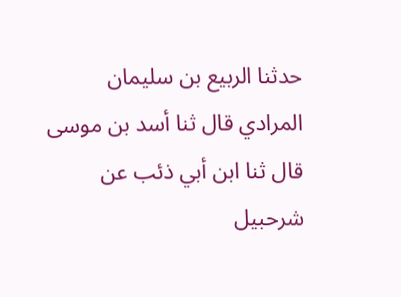حدثنا الربيع بن سليمان المرادي قال ثنا أسد بن موسى قال ثنا ابن أبي ذئب عن شرحبيل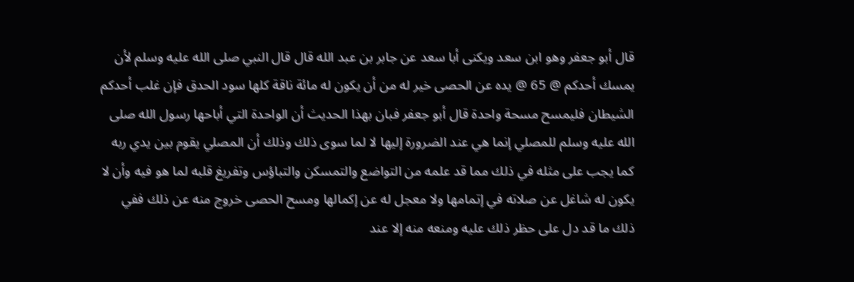قال أبو جعفر وهو ابن سعد ويكنى أبا سعد عن جابر بن عبد الله قال قال النبي صلى الله عليه وسلم لأن يمسك أحدكم @ 65 @ يده عن الحصى خير له من أن يكون له مائة ناقة كلها سود الحدق فإن غلب أحدكم الشيطان فليمسح مسحة واحدة قال أبو جعفر فبان بهذا الحديث أن الواحدة التي أباحها رسول الله صلى الله عليه وسلم للمصلي إنما هي عند الضرورة إليها لا لما سوى ذلك وذلك أن المصلي يقوم بين يدي ربه كما يجب على مثله في ذلك مما قد علمه من التواضع والتمسكن والتباؤس وتفريغ قلبه لما هو فيه وأن لا يكون له شاغل عن صلاته في إتمامها ولا معجل له عن إكمالها ومسح الحصى خروج منه عن ذلك ففي ذلك ما قد دل على حظر ذلك عليه ومنعه منه إلا عند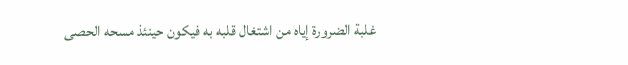غلبة الضرورة إياه من اشتغال قلبه به فيكون حينئذ مسحه الحصى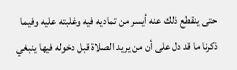حتى ينقطع ذلك عنه أيسر من تماديه فيه وغلبته عليه وفيما ذكرنا ما قد دل على أن من يريد الصلاة قبل دخوله فيها ينبغي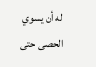له أن يسوي الحصى حتى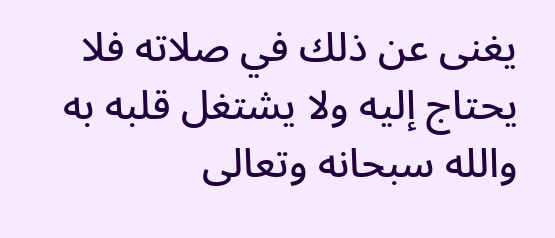يغنى عن ذلك في صلاته فلا يحتاج إليه ولا يشتغل قلبه به والله سبحانه وتعالى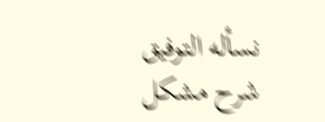نسأله التوفيق
شرح مشكل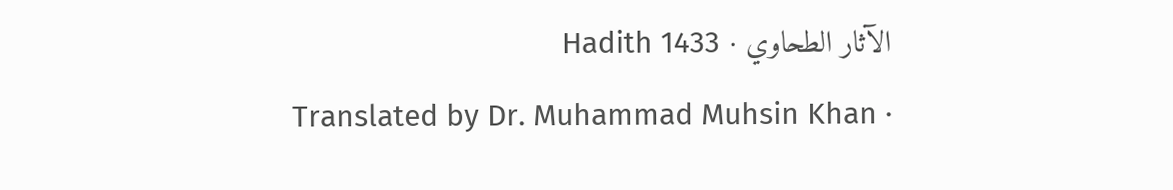الآثار الطحاوي · Hadith 1433
Translated by Dr. Muhammad Muhsin Khan ·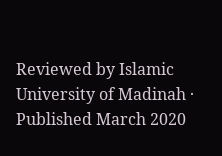Reviewed by Islamic University of Madinah · Published March 2020